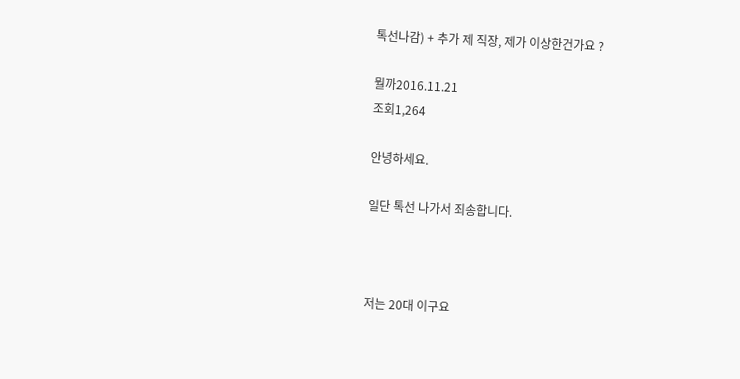톡선나감) + 추가 제 직장, 제가 이상한건가요 ?

뭘까2016.11.21
조회1,264

안녕하세요.

일단 톡선 나가서 죄송합니다.



저는 20대 이구요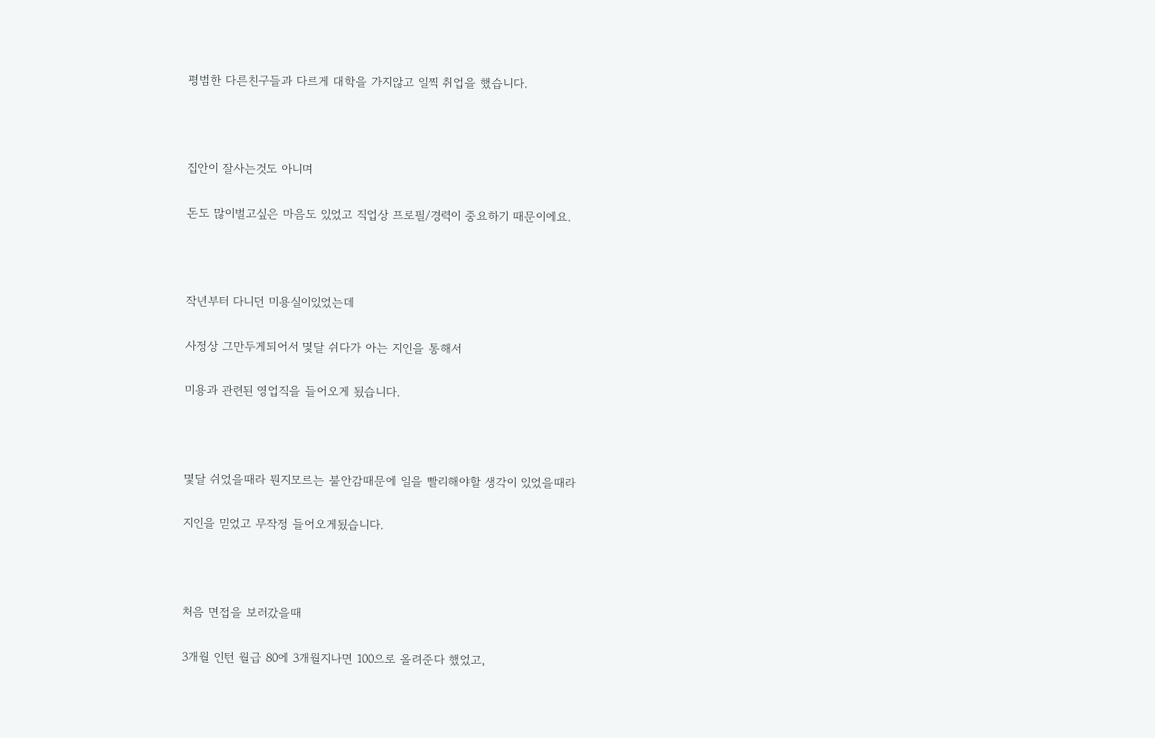평범한 다른친구들과 다르게 대학을 가지않고 일찍 취업을 했습니다.



집안이 잘사는것도 아니며

돈도 많이벌고싶은 마음도 있었고 직업상 프로필/경력이 중요하기 때문이에요.



작년부터 다니던 미용실이있었는데

사정상 그만두게되어서 몇달 쉬다가 아는 지인을 통해서

미용과 관련된 영업직을 들어오게 됬습니다.



몇달 쉬었을때라 뭔지모르는 불안감때문에 일을 빨리해야할 생각이 있었을때라

지인을 믿었고 무작정 들어오게됬습니다.



처음 면접을 보러갔을때

3개월 인턴 월급 80에 3개월지나면 100으로 올려준다 했었고,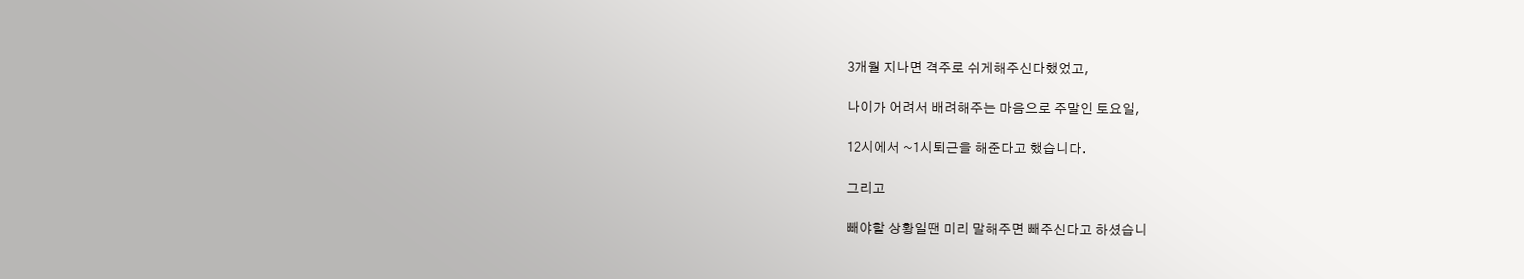3개월 지나면 격주로 쉬게해주신다했었고,

나이가 어려서 배려해주는 마음으로 주말인 토요일,

12시에서 ~1시퇴근을 해준다고 했습니다.

그리고

빼야할 상황일땐 미리 말해주면 빼주신다고 하셨습니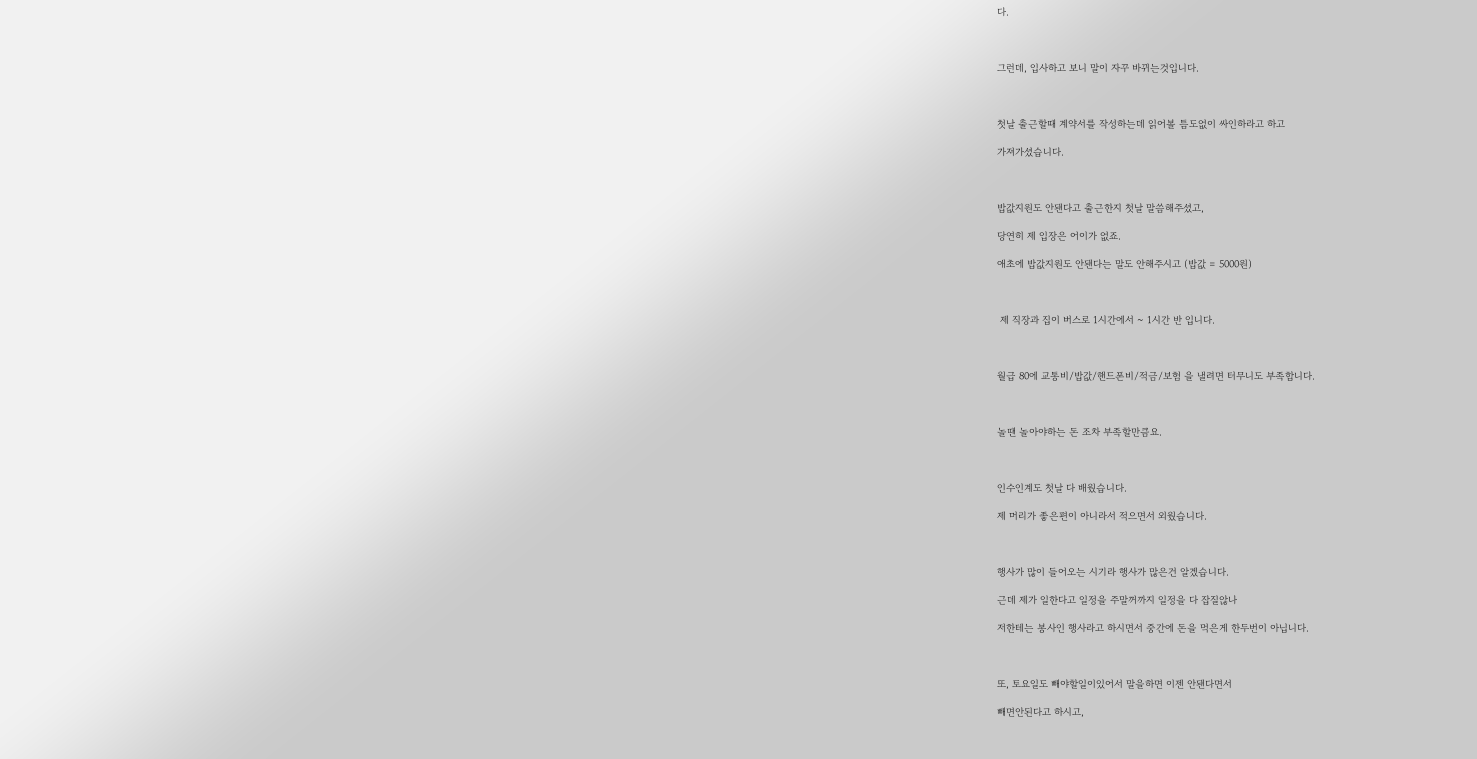다.



그런데, 입사하고 보니 말이 자꾸 바뀌는것입니다.



첫날 출근할때 계약서를 작성하는데 읽어볼 틈도없이 싸인하라고 하고

가져가셨습니다.



밥값지원도 안됀다고 출근한지 첫날 말씀해주셨고,

당연히 제 입장은 어이가 없죠.

애초에 밥값지원도 안됀다는 말도 안해주시고 (밥값 = 5000원)



 제 직장과 집이 버스로 1시간에서 ~ 1시간 반 입니다.



월급 80에 교통비/밥값/핸드폰비/적금/보험 을 낼려면 터무니도 부족합니다.



놀땐 놀아야하는 돈 조차 부족할만큼요.



인수인계도 첫날 다 배웠습니다.

제 머리가 좋은편이 아니라서 적으면서 외웠습니다.



행사가 많이 들어오는 시기라 행사가 많은건 알겠습니다.

근데 제가 일한다고 일정을 주말꺼까지 일정을 다 잡질않나

저한테는 봉사인 행사라고 하시면서 중간에 돈을 먹은게 한두번이 아닙니다.



또, 토요일도 빼야할일이있어서 말을하면 이젠 안됀다면서

빼면안된다고 하시고,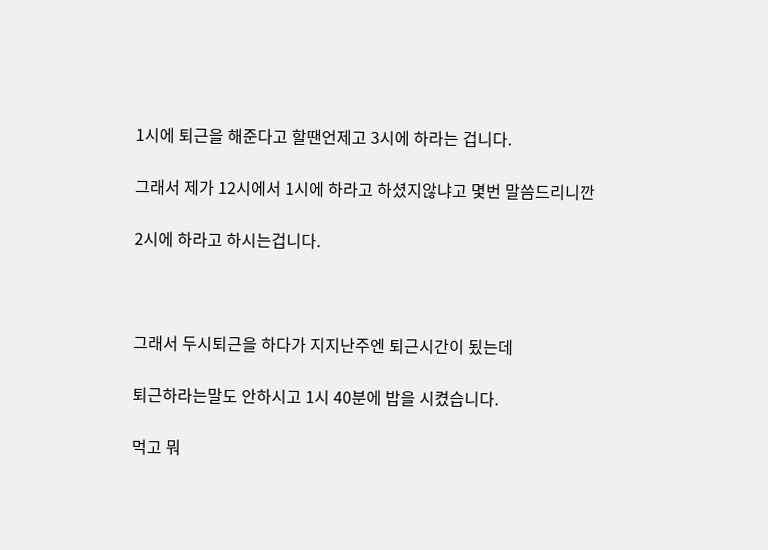1시에 퇴근을 해준다고 할땐언제고 3시에 하라는 겁니다.

그래서 제가 12시에서 1시에 하라고 하셨지않냐고 몇번 말씀드리니깐

2시에 하라고 하시는겁니다.



그래서 두시퇴근을 하다가 지지난주엔 퇴근시간이 됬는데

퇴근하라는말도 안하시고 1시 40분에 밥을 시켰습니다.

먹고 뭐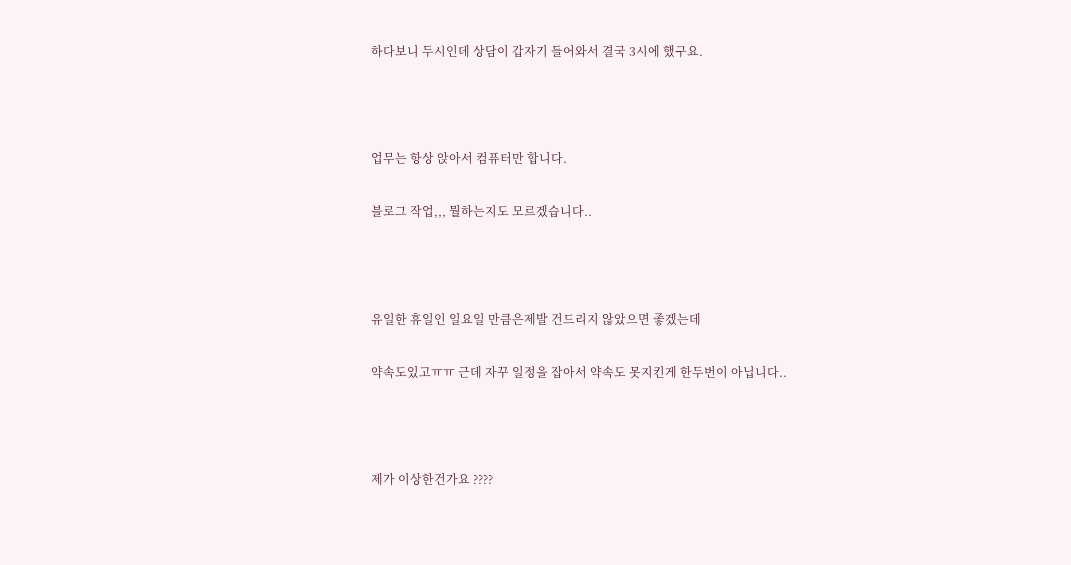하다보니 두시인데 상담이 갑자기 들어와서 결국 3시에 했구요.



업무는 항상 앉아서 컴퓨터만 합니다.

블로그 작업,,, 뭘하는지도 모르겠습니다..



유일한 휴일인 일요일 만큼은제발 건드리지 않았으면 좋겠는데

약속도있고ㅠㅠ 근데 자꾸 일정을 잡아서 약속도 못지킨게 한두번이 아닙니다..



제가 이상한건가요 ????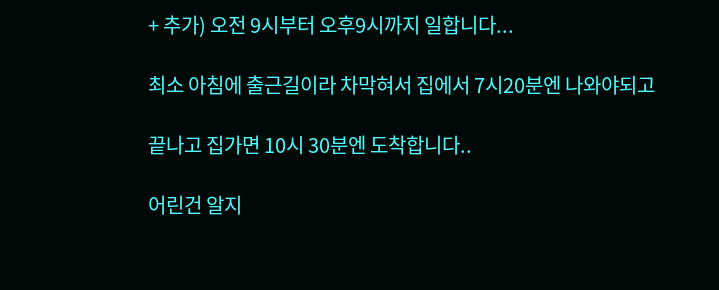+ 추가) 오전 9시부터 오후9시까지 일합니다...

최소 아침에 출근길이라 차막혀서 집에서 7시20분엔 나와야되고

끝나고 집가면 10시 30분엔 도착합니다..

어린건 알지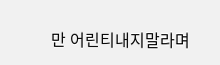만 어린티내지말라며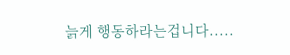늙게 행동하라는겁니다.....